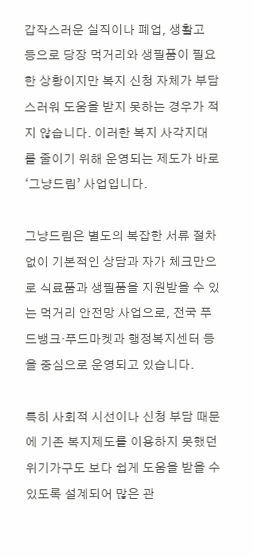갑작스러운 실직이나 폐업, 생활고 등으로 당장 먹거리와 생필품이 필요한 상황이지만 복지 신청 자체가 부담스러워 도움을 받지 못하는 경우가 적지 않습니다. 이러한 복지 사각지대를 줄이기 위해 운영되는 제도가 바로 ‘그냥드림’ 사업입니다.

그냥드림은 별도의 복잡한 서류 절차 없이 기본적인 상담과 자가 체크만으로 식료품과 생필품을 지원받을 수 있는 먹거리 안전망 사업으로, 전국 푸드뱅크·푸드마켓과 행정복지센터 등을 중심으로 운영되고 있습니다.

특히 사회적 시선이나 신청 부담 때문에 기존 복지제도를 이용하지 못했던 위기가구도 보다 쉽게 도움을 받을 수 있도록 설계되어 많은 관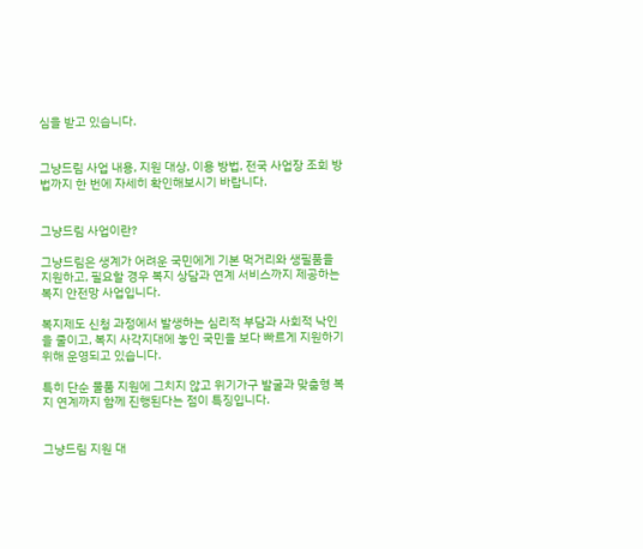심을 받고 있습니다.


그냥드림 사업 내용, 지원 대상, 이용 방법, 전국 사업장 조회 방법까지 한 번에 자세히 확인해보시기 바랍니다.


그냥드림 사업이란?

그냥드림은 생계가 어려운 국민에게 기본 먹거리와 생필품을 지원하고, 필요할 경우 복지 상담과 연계 서비스까지 제공하는 복지 안전망 사업입니다.

복지제도 신청 과정에서 발생하는 심리적 부담과 사회적 낙인을 줄이고, 복지 사각지대에 놓인 국민을 보다 빠르게 지원하기 위해 운영되고 있습니다.

특히 단순 물품 지원에 그치지 않고 위기가구 발굴과 맞춤형 복지 연계까지 함께 진행된다는 점이 특징입니다.


그냥드림 지원 대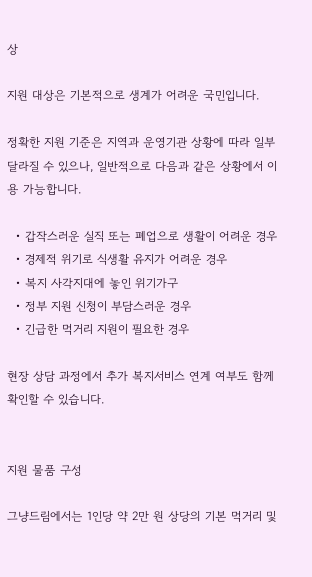상

지원 대상은 기본적으로 생계가 어려운 국민입니다.

정확한 지원 기준은 지역과 운영기관 상황에 따라 일부 달라질 수 있으나, 일반적으로 다음과 같은 상황에서 이용 가능합니다.

  • 갑작스러운 실직 또는 폐업으로 생활이 어려운 경우
  • 경제적 위기로 식생활 유지가 어려운 경우
  • 복지 사각지대에 놓인 위기가구
  • 정부 지원 신청이 부담스러운 경우
  • 긴급한 먹거리 지원이 필요한 경우

현장 상담 과정에서 추가 복지서비스 연계 여부도 함께 확인할 수 있습니다.


지원 물품 구성

그냥드림에서는 1인당 약 2만 원 상당의 기본 먹거리 및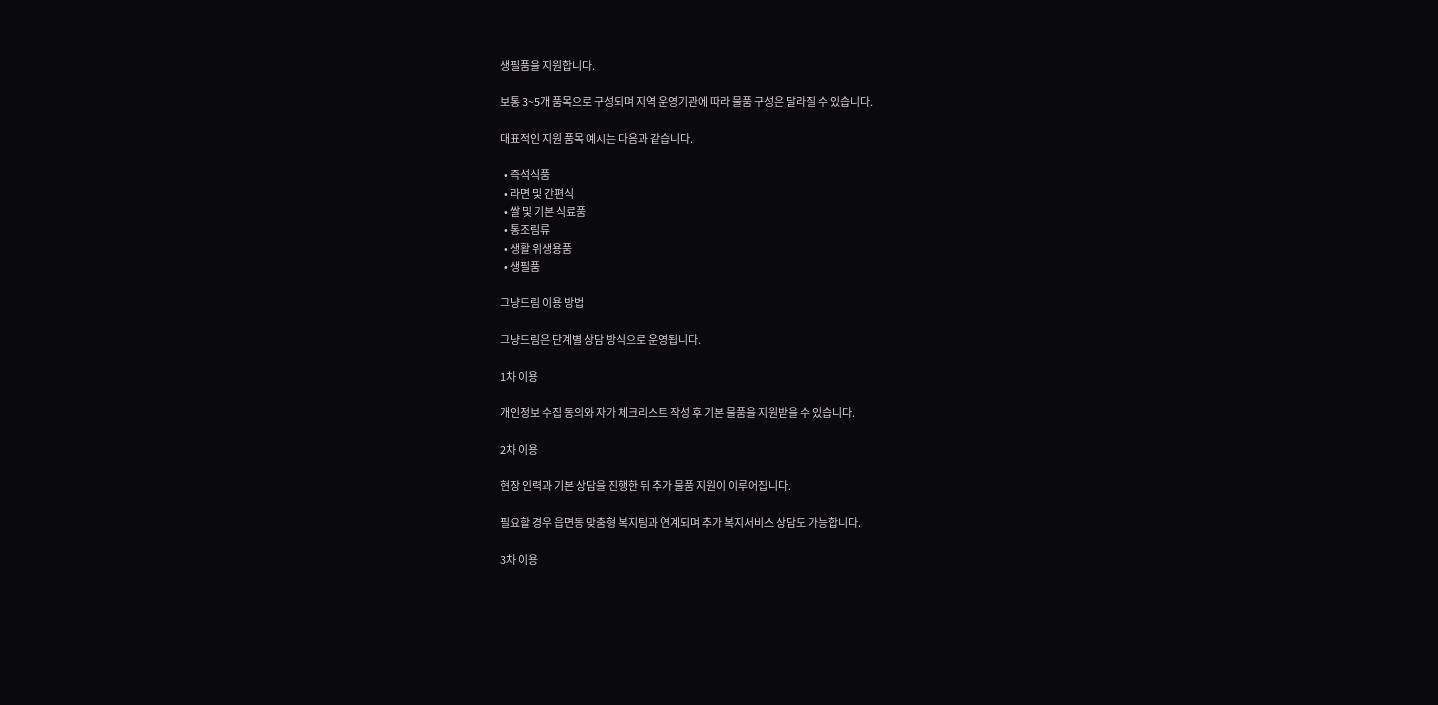생필품을 지원합니다.

보통 3~5개 품목으로 구성되며 지역 운영기관에 따라 물품 구성은 달라질 수 있습니다.

대표적인 지원 품목 예시는 다음과 같습니다.

  • 즉석식품
  • 라면 및 간편식
  • 쌀 및 기본 식료품
  • 통조림류
  • 생활 위생용품
  • 생필품

그냥드림 이용 방법

그냥드림은 단계별 상담 방식으로 운영됩니다.

1차 이용

개인정보 수집 동의와 자가 체크리스트 작성 후 기본 물품을 지원받을 수 있습니다.

2차 이용

현장 인력과 기본 상담을 진행한 뒤 추가 물품 지원이 이루어집니다.

필요할 경우 읍면동 맞춤형 복지팀과 연계되며 추가 복지서비스 상담도 가능합니다.

3차 이용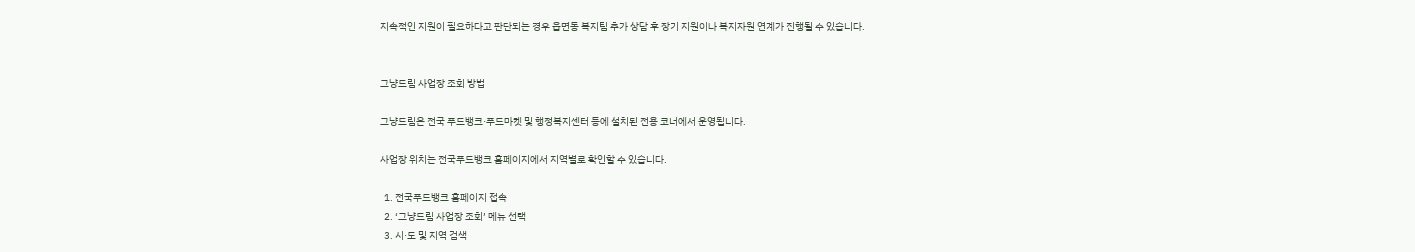지속적인 지원이 필요하다고 판단되는 경우 읍면동 복지팀 추가 상담 후 장기 지원이나 복지자원 연계가 진행될 수 있습니다.


그냥드림 사업장 조회 방법

그냥드림은 전국 푸드뱅크·푸드마켓 및 행정복지센터 등에 설치된 전용 코너에서 운영됩니다.

사업장 위치는 전국푸드뱅크 홈페이지에서 지역별로 확인할 수 있습니다.

  1. 전국푸드뱅크 홈페이지 접속
  2. ‘그냥드림 사업장 조회’ 메뉴 선택
  3. 시·도 및 지역 검색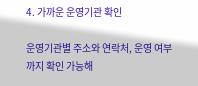4. 가까운 운영기관 확인

운영기관별 주소와 연락처, 운영 여부까지 확인 가능해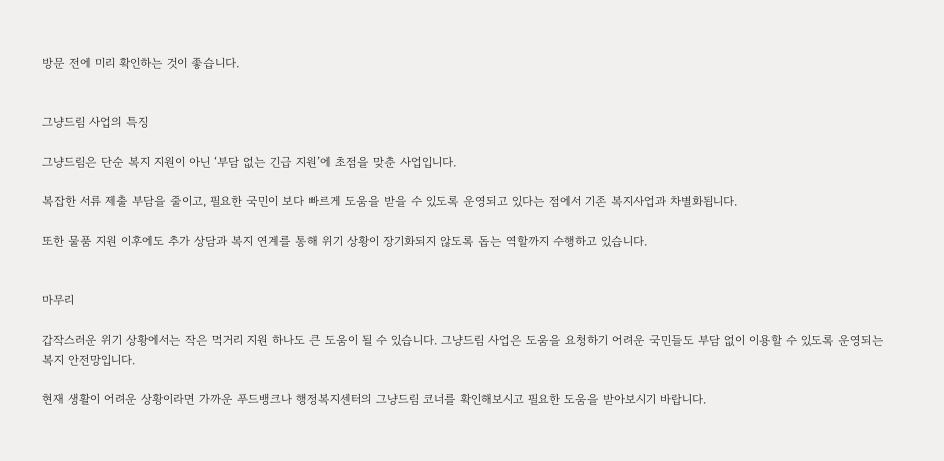방문 전에 미리 확인하는 것이 좋습니다.


그냥드림 사업의 특징

그냥드림은 단순 복지 지원이 아닌 ‘부담 없는 긴급 지원’에 초점을 맞춘 사업입니다.

복잡한 서류 제출 부담을 줄이고, 필요한 국민이 보다 빠르게 도움을 받을 수 있도록 운영되고 있다는 점에서 기존 복지사업과 차별화됩니다.

또한 물품 지원 이후에도 추가 상담과 복지 연계를 통해 위기 상황이 장기화되지 않도록 돕는 역할까지 수행하고 있습니다.


마무리

갑작스러운 위기 상황에서는 작은 먹거리 지원 하나도 큰 도움이 될 수 있습니다. 그냥드림 사업은 도움을 요청하기 어려운 국민들도 부담 없이 이용할 수 있도록 운영되는 복지 안전망입니다.

현재 생활이 어려운 상황이라면 가까운 푸드뱅크나 행정복지센터의 그냥드림 코너를 확인해보시고 필요한 도움을 받아보시기 바랍니다.